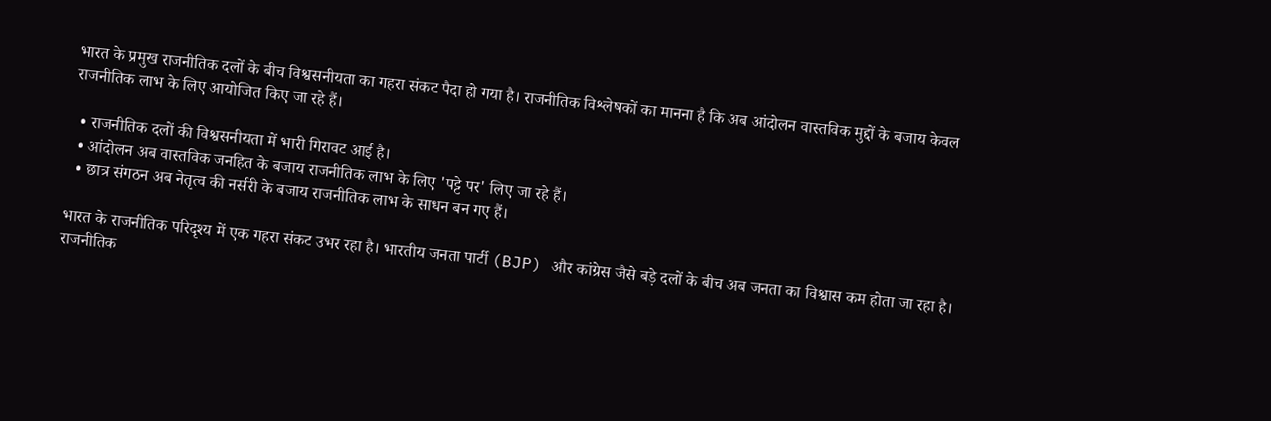भारत के प्रमुख राजनीतिक दलों के बीच विश्वसनीयता का गहरा संकट पैदा हो गया है। राजनीतिक विश्लेषकों का मानना है कि अब आंदोलन वास्तविक मुद्दों के बजाय केवल राजनीतिक लाभ के लिए आयोजित किए जा रहे हैं।

  • राजनीतिक दलों की विश्वसनीयता में भारी गिरावट आई है।
  • आंदोलन अब वास्तविक जनहित के बजाय राजनीतिक लाभ के लिए 'पट्टे पर' लिए जा रहे हैं।
  • छात्र संगठन अब नेतृत्व की नर्सरी के बजाय राजनीतिक लाभ के साधन बन गए हैं।

भारत के राजनीतिक परिदृश्य में एक गहरा संकट उभर रहा है। भारतीय जनता पार्टी (BJP) और कांग्रेस जैसे बड़े दलों के बीच अब जनता का विश्वास कम होता जा रहा है। राजनीतिक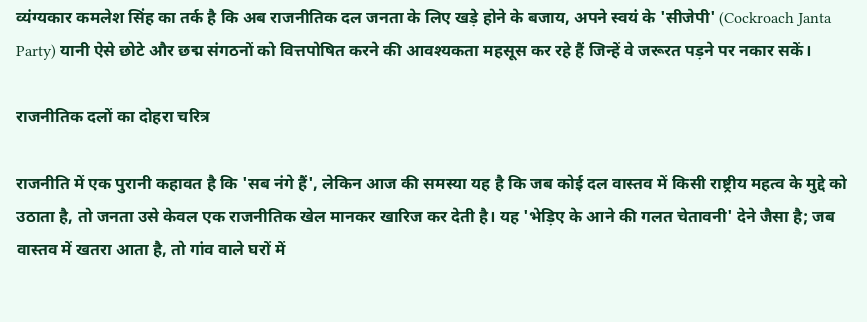व्यंग्यकार कमलेश सिंह का तर्क है कि अब राजनीतिक दल जनता के लिए खड़े होने के बजाय, अपने स्वयं के 'सीजेपी' (Cockroach Janta Party) यानी ऐसे छोटे और छद्म संगठनों को वित्तपोषित करने की आवश्यकता महसूस कर रहे हैं जिन्हें वे जरूरत पड़ने पर नकार सकें।

राजनीतिक दलों का दोहरा चरित्र

राजनीति में एक पुरानी कहावत है कि 'सब नंगे हैं', लेकिन आज की समस्या यह है कि जब कोई दल वास्तव में किसी राष्ट्रीय महत्व के मुद्दे को उठाता है, तो जनता उसे केवल एक राजनीतिक खेल मानकर खारिज कर देती है। यह 'भेड़िए के आने की गलत चेतावनी' देने जैसा है; जब वास्तव में खतरा आता है, तो गांव वाले घरों में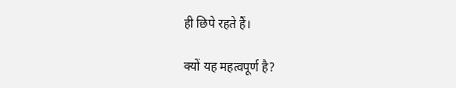ही छिपे रहते हैं।

क्यों यह महत्वपूर्ण है?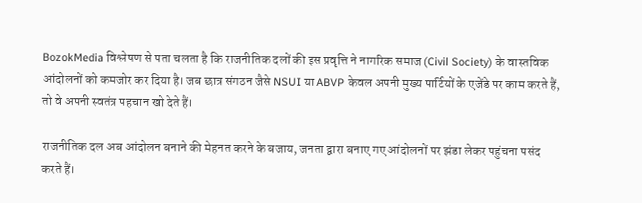BozokMedia विश्लेषण से पता चलता है कि राजनीतिक दलों की इस प्रवृत्ति ने नागरिक समाज (Civil Society) के वास्तविक आंदोलनों को कमजोर कर दिया है। जब छात्र संगठन जैसे NSUI या ABVP केवल अपनी मुख्य पार्टियों के एजेंडे पर काम करते हैं, तो वे अपनी स्वतंत्र पहचान खो देते हैं।

राजनीतिक दल अब आंदोलन बनाने की मेहनत करने के बजाय, जनता द्वारा बनाए गए आंदोलनों पर झंडा लेकर पहुंचना पसंद करते हैं।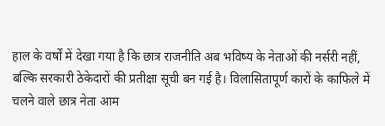हाल के वर्षों में देखा गया है कि छात्र राजनीति अब भविष्य के नेताओं की नर्सरी नहीं, बल्कि सरकारी ठेकेदारों की प्रतीक्षा सूची बन गई है। विलासितापूर्ण कारों के काफिले में चलने वाले छात्र नेता आम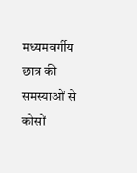मध्यमवर्गीय छात्र की समस्याओं से कोसों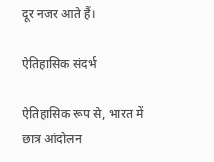दूर नजर आते हैं।

ऐतिहासिक संदर्भ

ऐतिहासिक रूप से, भारत में छात्र आंदोलन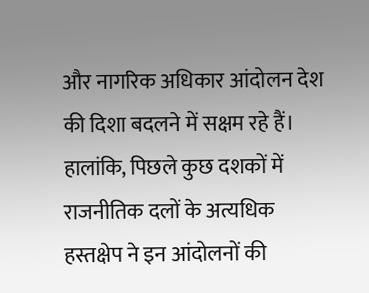और नागरिक अधिकार आंदोलन देश की दिशा बदलने में सक्षम रहे हैं। हालांकि, पिछले कुछ दशकों में राजनीतिक दलों के अत्यधिक हस्तक्षेप ने इन आंदोलनों की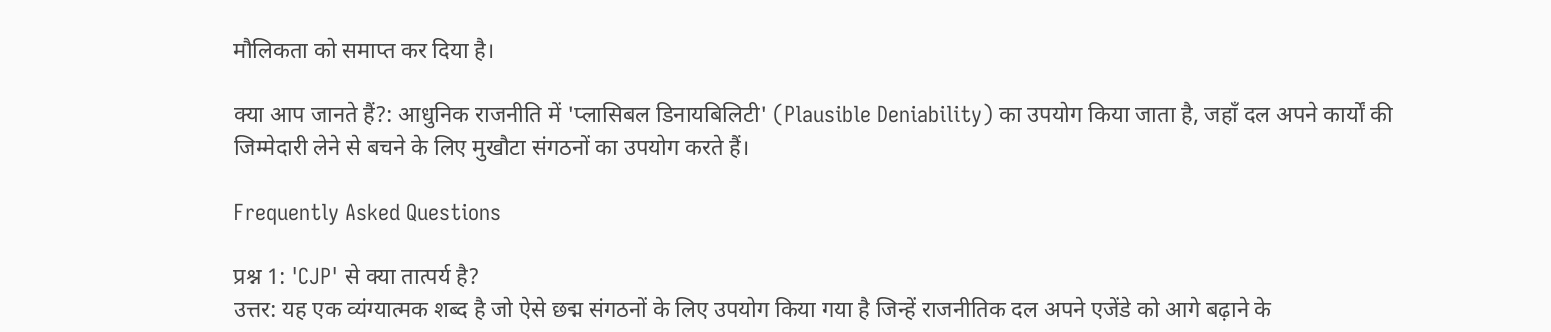मौलिकता को समाप्त कर दिया है।

क्या आप जानते हैं?: आधुनिक राजनीति में 'प्लासिबल डिनायबिलिटी' (Plausible Deniability) का उपयोग किया जाता है, जहाँ दल अपने कार्यों की जिम्मेदारी लेने से बचने के लिए मुखौटा संगठनों का उपयोग करते हैं।

Frequently Asked Questions

प्रश्न 1: 'CJP' से क्या तात्पर्य है?
उत्तर: यह एक व्यंग्यात्मक शब्द है जो ऐसे छद्म संगठनों के लिए उपयोग किया गया है जिन्हें राजनीतिक दल अपने एजेंडे को आगे बढ़ाने के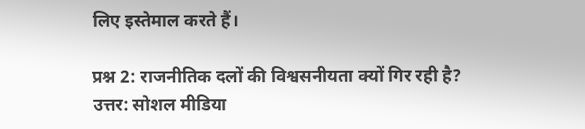लिए इस्तेमाल करते हैं।

प्रश्न 2: राजनीतिक दलों की विश्वसनीयता क्यों गिर रही है?
उत्तर: सोशल मीडिया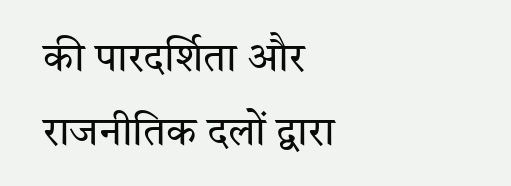की पारदर्शिता और राजनीतिक दलों द्वारा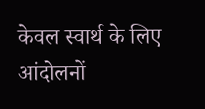केवल स्वार्थ के लिए आंदोलनों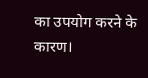का उपयोग करने के कारण।